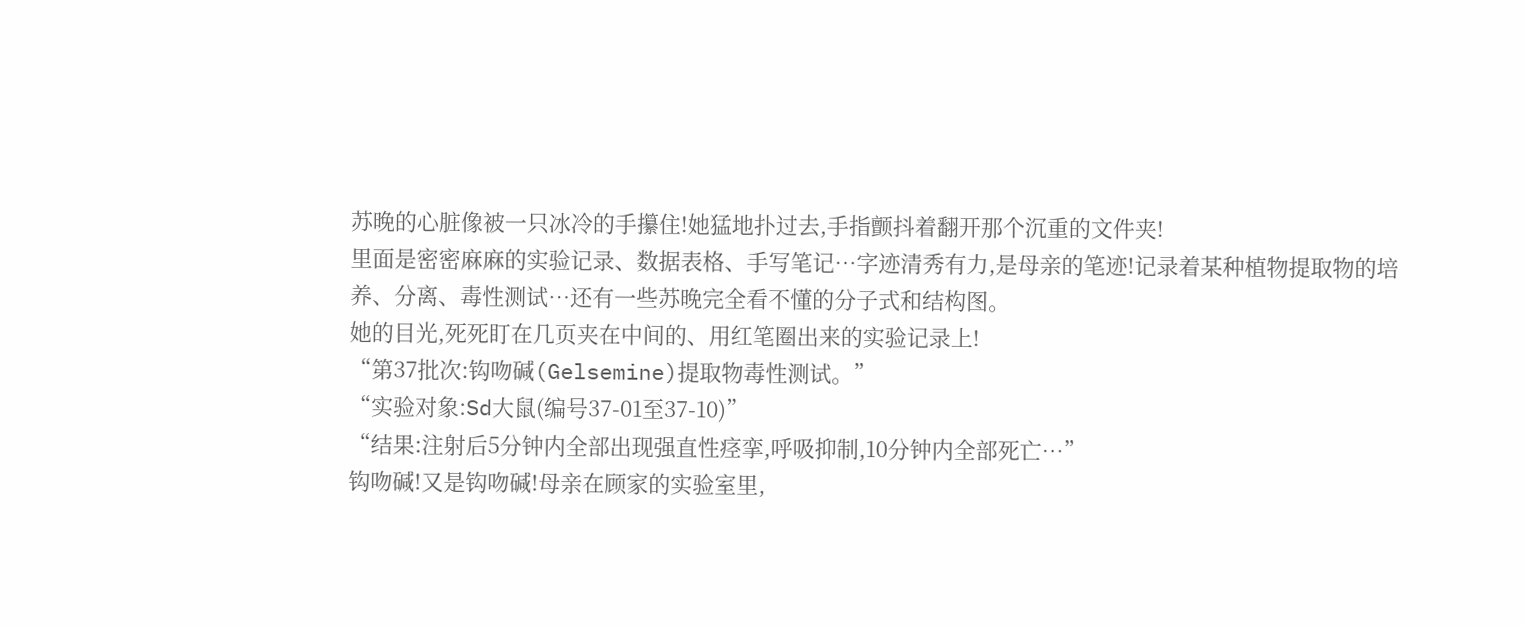苏晚的心脏像被一只冰冷的手攥住!她猛地扑过去,手指颤抖着翻开那个沉重的文件夹!
里面是密密麻麻的实验记录、数据表格、手写笔记…字迹清秀有力,是母亲的笔迹!记录着某种植物提取物的培养、分离、毒性测试…还有一些苏晚完全看不懂的分子式和结构图。
她的目光,死死盯在几页夹在中间的、用红笔圈出来的实验记录上!
“第37批次:钩吻碱(Gelsemine)提取物毒性测试。”
“实验对象:Sd大鼠(编号37-01至37-10)”
“结果:注射后5分钟内全部出现强直性痉挛,呼吸抑制,10分钟内全部死亡…”
钩吻碱!又是钩吻碱!母亲在顾家的实验室里,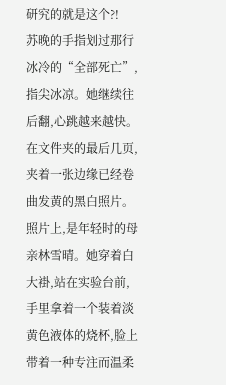研究的就是这个?!
苏晚的手指划过那行冰冷的“全部死亡”,指尖冰凉。她继续往后翻,心跳越来越快。
在文件夹的最后几页,夹着一张边缘已经卷曲发黄的黑白照片。
照片上,是年轻时的母亲林雪晴。她穿着白大褂,站在实验台前,手里拿着一个装着淡黄色液体的烧杯,脸上带着一种专注而温柔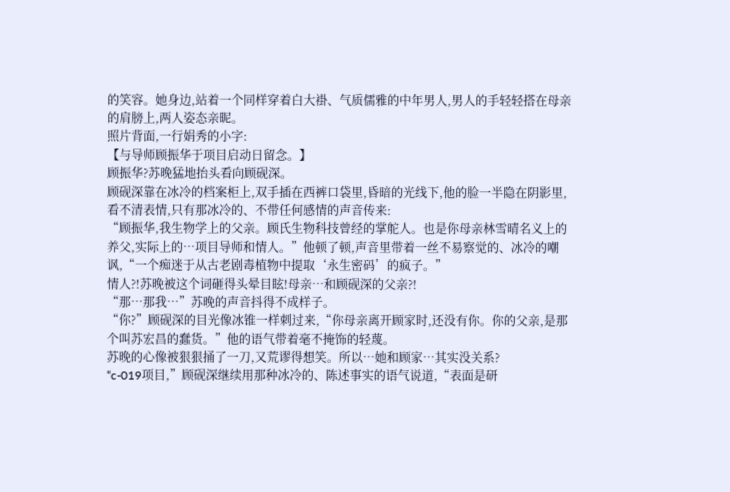的笑容。她身边,站着一个同样穿着白大褂、气质儒雅的中年男人,男人的手轻轻搭在母亲的肩膀上,两人姿态亲昵。
照片背面,一行娟秀的小字:
【与导师顾振华于项目启动日留念。】
顾振华?苏晚猛地抬头看向顾砚深。
顾砚深靠在冰冷的档案柜上,双手插在西裤口袋里,昏暗的光线下,他的脸一半隐在阴影里,看不清表情,只有那冰冷的、不带任何感情的声音传来:
“顾振华,我生物学上的父亲。顾氏生物科技曾经的掌舵人。也是你母亲林雪晴名义上的养父,实际上的…项目导师和情人。”他顿了顿,声音里带着一丝不易察觉的、冰冷的嘲讽,“一个痴迷于从古老剧毒植物中提取‘永生密码’的疯子。”
情人?!苏晚被这个词砸得头晕目眩!母亲…和顾砚深的父亲?!
“那…那我…”苏晚的声音抖得不成样子。
“你?”顾砚深的目光像冰锥一样刺过来,“你母亲离开顾家时,还没有你。你的父亲,是那个叫苏宏昌的蠢货。”他的语气带着毫不掩饰的轻蔑。
苏晚的心像被狠狠捅了一刀,又荒谬得想笑。所以…她和顾家…其实没关系?
“c-019项目,”顾砚深继续用那种冰冷的、陈述事实的语气说道,“表面是研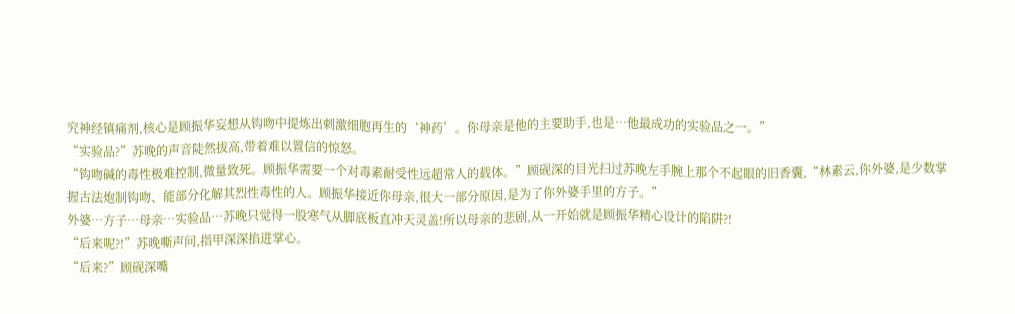究神经镇痛剂,核心是顾振华妄想从钩吻中提炼出刺激细胞再生的‘神药’。你母亲是他的主要助手,也是…他最成功的实验品之一。”
“实验品?”苏晚的声音陡然拔高,带着难以置信的惊怒。
“钩吻碱的毒性极难控制,微量致死。顾振华需要一个对毒素耐受性远超常人的载体。”顾砚深的目光扫过苏晚左手腕上那个不起眼的旧香囊,“林素云,你外婆,是少数掌握古法炮制钩吻、能部分化解其烈性毒性的人。顾振华接近你母亲,很大一部分原因,是为了你外婆手里的方子。”
外婆…方子…母亲…实验品…苏晚只觉得一股寒气从脚底板直冲天灵盖!所以母亲的悲剧,从一开始就是顾振华精心设计的陷阱?!
“后来呢?!”苏晚嘶声问,指甲深深掐进掌心。
“后来?”顾砚深嘴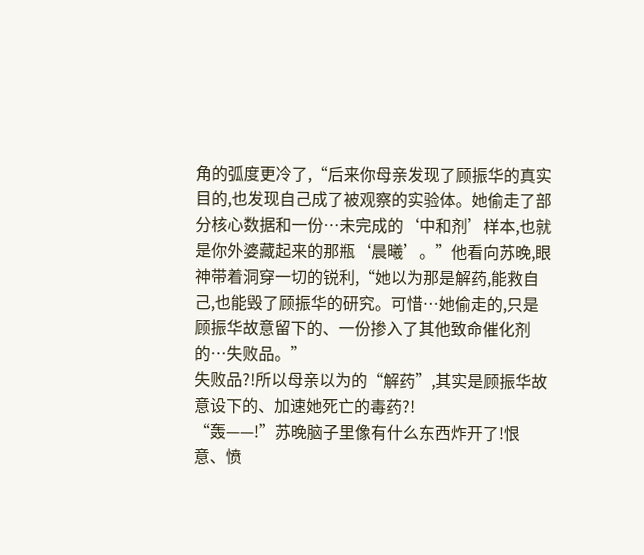角的弧度更冷了,“后来你母亲发现了顾振华的真实目的,也发现自己成了被观察的实验体。她偷走了部分核心数据和一份…未完成的‘中和剂’样本,也就是你外婆藏起来的那瓶‘晨曦’。”他看向苏晚,眼神带着洞穿一切的锐利,“她以为那是解药,能救自己,也能毁了顾振华的研究。可惜…她偷走的,只是顾振华故意留下的、一份掺入了其他致命催化剂的…失败品。”
失败品?!所以母亲以为的“解药”,其实是顾振华故意设下的、加速她死亡的毒药?!
“轰——!”苏晚脑子里像有什么东西炸开了!恨意、愤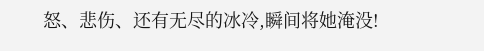怒、悲伤、还有无尽的冰冷,瞬间将她淹没!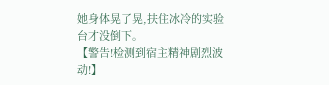她身体晃了晃,扶住冰冷的实验台才没倒下。
【警告!检测到宿主精神剧烈波动!】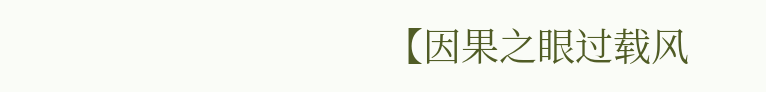【因果之眼过载风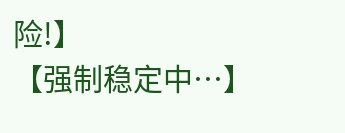险!】
【强制稳定中…】